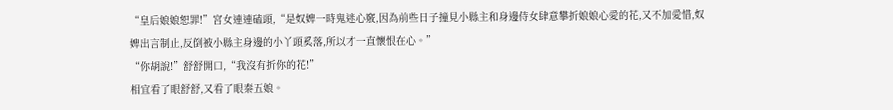“皇后娘娘恕罪!”宮女連連磕頭,“是奴婢一時鬼迷心竅,因為前些日子撞見小縣主和身邊侍女肆意攀折娘娘心愛的花,又不加愛惜,奴婢出言制止,反倒被小縣主身邊的小丫頭奚落,所以才一直懷恨在心。”
“你胡說!”舒舒開口,“我沒有折你的花!”
相宜看了眼舒舒,又看了眼秦五娘。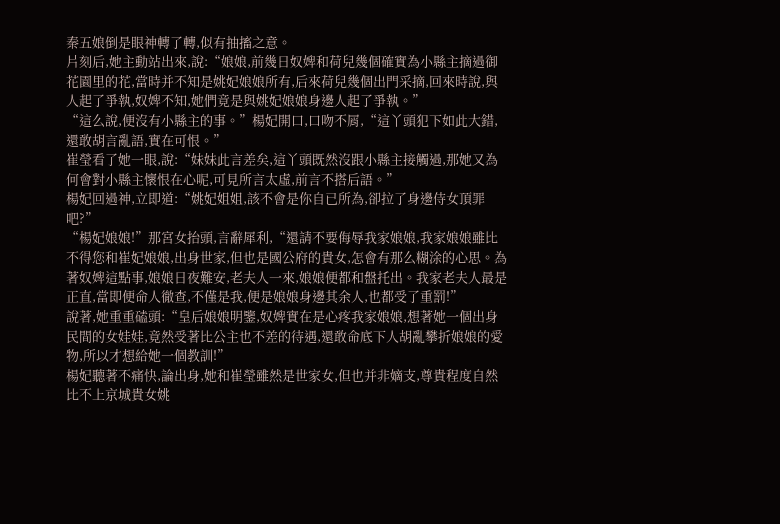秦五娘倒是眼神轉了轉,似有抽搐之意。
片刻后,她主動站出來,說:“娘娘,前幾日奴婢和荷兒幾個確實為小縣主摘過御花園里的花,當時并不知是姚妃娘娘所有,后來荷兒幾個出門采摘,回來時說,與人起了爭執,奴婢不知,她們竟是與姚妃娘娘身邊人起了爭執。”
“這么說,便沒有小縣主的事。”楊妃開口,口吻不屑,“這丫頭犯下如此大錯,還敢胡言亂語,實在可恨。”
崔瑩看了她一眼,說:“妹妹此言差矣,這丫頭既然沒跟小縣主接觸過,那她又為何會對小縣主懷恨在心呢,可見所言太虛,前言不搭后語。”
楊妃回過神,立即道:“姚妃姐姐,該不會是你自已所為,卻拉了身邊侍女頂罪吧?”
“楊妃娘娘!”那宮女抬頭,言辭犀利,“還請不要侮辱我家娘娘,我家娘娘雖比不得您和崔妃娘娘,出身世家,但也是國公府的貴女,怎會有那么糊涂的心思。為著奴婢這點事,娘娘日夜難安,老夫人一來,娘娘便都和盤托出。我家老夫人最是正直,當即便命人徹查,不僅是我,便是娘娘身邊其余人,也都受了重罰!”
說著,她重重磕頭:“皇后娘娘明鑒,奴婢實在是心疼我家娘娘,想著她一個出身民間的女娃娃,竟然受著比公主也不差的待遇,還敢命底下人胡亂攀折娘娘的愛物,所以才想給她一個教訓!”
楊妃聽著不痛快,論出身,她和崔瑩雖然是世家女,但也并非嫡支,尊貴程度自然比不上京城貴女姚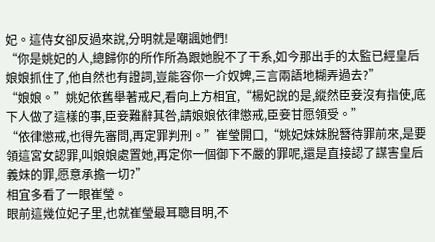妃。這侍女卻反過來說,分明就是嘲諷她們!
“你是姚妃的人,總歸你的所作所為跟她脫不了干系,如今那出手的太監已經皇后娘娘抓住了,他自然也有證詞,豈能容你一介奴婢,三言兩語地糊弄過去?”
“娘娘。”姚妃依舊舉著戒尺,看向上方相宜,“楊妃說的是,縱然臣妾沒有指使,底下人做了這樣的事,臣妾難辭其咎,請娘娘依律懲戒,臣妾甘愿領受。”
“依律懲戒,也得先審問,再定罪判刑。”崔瑩開口,“姚妃妹妹脫簪待罪前來,是要領這宮女認罪,叫娘娘處置她,再定你一個御下不嚴的罪呢,還是直接認了謀害皇后義妹的罪,愿意承擔一切?”
相宜多看了一眼崔瑩。
眼前這幾位妃子里,也就崔瑩最耳聰目明,不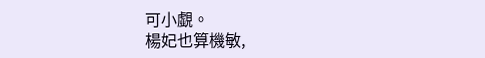可小覷。
楊妃也算機敏,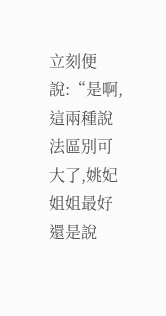立刻便說:“是啊,這兩種說法區別可大了,姚妃姐姐最好還是說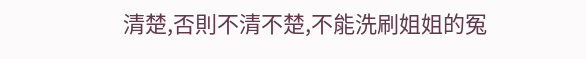清楚,否則不清不楚,不能洗刷姐姐的冤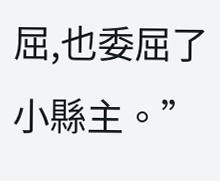屈,也委屈了小縣主。”